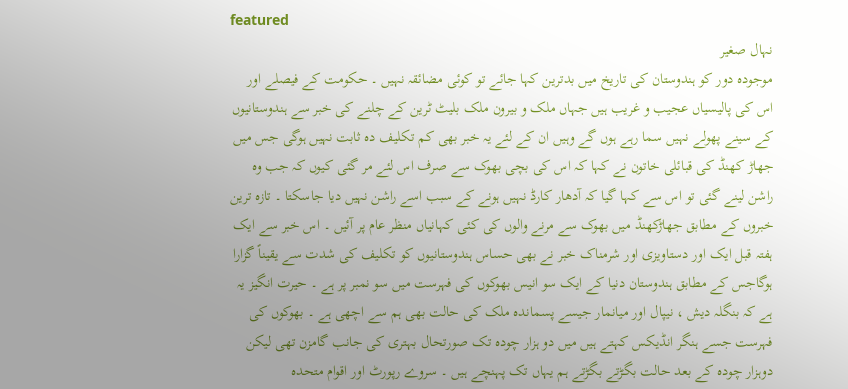featured
نہال صغیر
موجودہ دور کو ہندوستان کی تاریخ میں بدترین کہا جائے تو کوئی مضائقہ نہیں ۔ حکومت کے فیصلے اور اس کی پالیسیاں عجیب و غریب ہیں جہاں ملک و بیرون ملک بلیٹ ٹرین کے چلنے کی خبر سے ہندوستانیوں کے سینے پھولے نہیں سما رہے ہوں گے وہیں ان کے لئے یہ خبر بھی کم تکلیف دہ ثابت نہیں ہوگی جس میں جھاڑ کھنڈ کی قبائلی خاتون نے کہا کہ اس کی بچی بھوک سے صرف اس لئے مر گئی کیوں کہ جب وہ راشن لینے گئی تو اس سے کہا گیا کہ آدھار کارڈ نہیں ہونے کے سبب اسے راشن نہیں دیا جاسکتا ۔ تازہ ترین خبروں کے مطابق جھاڑکھنڈ میں بھوک سے مرنے والوں کی کئی کہانیاں منظر عام پر آئیں ۔ اس خبر سے ایک ہفتہ قبل ایک اور دستاویزی اور شرمناک خبر نے بھی حساس ہندوستانیوں کو تکلیف کی شدت سے یقیناً گزارا ہوگاجس کے مطابق ہندوستان دنیا کے ایک سو انیس بھوکوں کی فہرست میں سو نمبر پر ہے ۔ حیرت انگیز یہ ہے کہ بنگلہ دیش ، نیپال اور میانمار جیسے پسماندہ ملک کی حالت بھی ہم سے اچھی ہے ۔ بھوکوں کی فہرست جسے ہنگر انڈیکس کہتے ہیں میں دو ہزار چودہ تک صورتحال بہتری کی جانب گامزن تھی لیکن دوہزار چودہ کے بعد حالت بگڑتے بگڑتے ہم یہاں تک پہنچے ہیں ۔ سروے رپورٹ اور اقوام متحدہ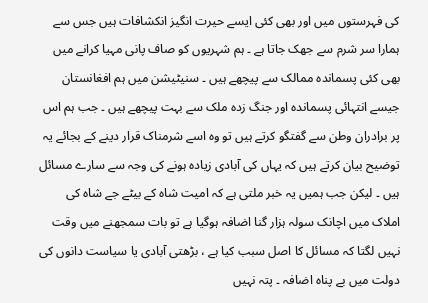کی فہرستوں میں اور بھی کئی ایسے حیرت انگیز انکشافات ہیں جس سے ہمارا سر شرم سے جھک جاتا ہے ۔ ہم شہریوں کو صاف پانی مہیا کرانے میں بھی کئی پسماندہ ممالک سے پیچھے ہیں ۔ سنیٹیشن میں ہم افغانستان جیسے انتہائی پسماندہ اور جنگ زدہ ملک سے بہت پیچھے ہیں ۔ جب ہم اس پر برادران وطن سے گفتگو کرتے ہیں تو وہ اسے شرمناک قرار دینے کے بجائے یہ توضیح بیان کرتے ہیں کہ یہاں کی آبادی زیادہ ہونے کی وجہ سے سارے مسائل ہیں ۔ لیکن جب ہمیں یہ خبر ملتی ہے کہ امیت شاہ کے بیٹے جے شاہ کی املاک میں اچانک سولہ ہزار گنا اضافہ ہوگیا ہے تو بات سمجھنے میں وقت نہیں لگتا کہ مسائل کا اصل سبب کیا ہے ، بڑھتی آبادی یا سیاست دانوں کی دولت میں بے پناہ اضافہ ۔ پتہ نہیں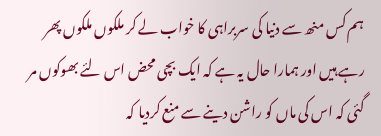ہم کس منھ سے دنیا کی سربراہی کا خواب لے کر ملکوں ملکوں پھر رہے ہیں اور ہمارا حال یہ ہے کہ ایک بچی محض اس لئے بھوکوں مر گئی کہ اس کی ماں کو راشن دینے سے منع کردیا کہ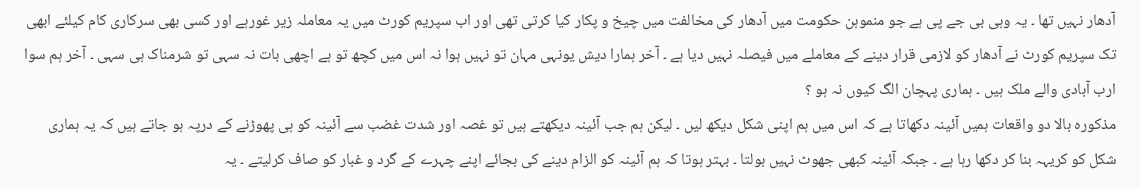آدھار نہیں تھا ۔ یہ وہی بی جے پی ہے جو منموہن حکومت میں آدھار کی مخالفت میں چیخ و پکار کیا کرتی تھی اور اب سپریم کورٹ میں یہ معاملہ زیر غورہے اور کسی بھی سرکاری کام کیلئے ابھی تک سپریم کورٹ نے آدھار کو لازمی قرار دینے کے معاملے میں فیصلہ نہیں دیا ہے ۔ آخر ہمارا دیش یونہی مہان تو نہیں ہوا نہ اس میں کچھ تو ہے اچھی بات نہ سہی تو شرمناک ہی سہی ۔ آخر ہم سوا ارب آبادی والے ملک ہیں ۔ ہماری پہچان الگ کیوں نہ ہو ؟
مذکورہ بالا دو واقعات ہمیں آئینہ دکھاتا ہے کہ اس میں ہم اپنی شکل دیکھ لیں ۔ لیکن ہم جب آئینہ دیکھتے ہیں تو غصہ اور شدت غضب سے آئینہ کو ہی پھوڑنے کے درپہ ہو جاتے ہیں کہ یہ ہماری شکل کو کریہہ بنا کر دکھا رہا ہے ۔ جبکہ آئینہ کبھی جھوٹ نہیں بولتا ۔ بہتر ہوتا کہ ہم آئینہ کو الزام دینے کی بجائے اپنے چہرے کے گرد و غبار کو صاف کرلیتے ۔ یہ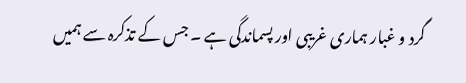گرد و غبار ہماری غریبی اور پسماندگی ہے ۔ جس کے تذکرہ سے ہمیں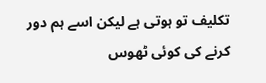تکلیف تو ہوتی ہے لیکن اسے ہم دور کرنے کی کوئی ٹھوس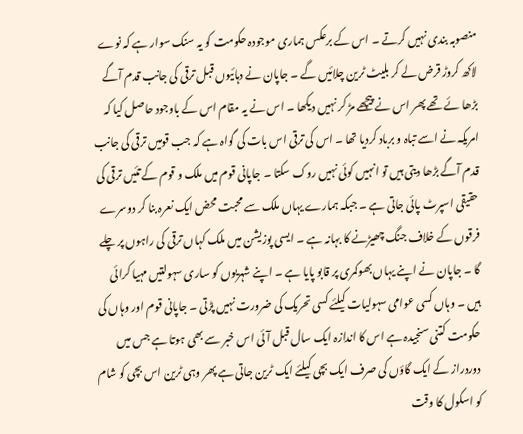منصوبہ بندی نہیں کرتے ۔ اس کے برعکس ہماری موجودہ حکومت کو یہ سنک سوار ہے کہ نوے لاکھ کروڑ قرض لے کر بلیٹ ٹرین چلائیں گے ۔ جاپان نے دہائیوں قبل ترقی کی جانب قدم آگے بڑھا ئے تھے پھر اس نے پیچھے مڑ کر نہیں دیکھا ۔ اس نے یہ مقام اس کے باوجود حاصل کیا کہ امریکہ نے اسے تباہ و برباد کردیا تھا ۔ اس کی ترقی اس بات کی گواہ ہے کہ جب قومیں ترقی کی جانب قدم آگے بڑھا دیتی ہیں تو انہیں کوئی نہیں روک سکتا ۔ جاپانی قوم میں ملک و قوم کے تئیں ترقی کی حقیقی اسپرٹ پائی جاتی ہے ۔ جبکہ ہمارے یہاں ملک سے محبت محض ایک نعرہ بنا کر دوسرے فرقوں کے خلاف جنگ چھیڑنے کا بہانہ ہے ۔ ایسی پوزیشن میں ملک کہاں ترقی کی راہوں پر چلے گا ۔ جاپان نے اپنے یہاں بھوکمری پر قابو پایا ہے ۔ اپنے شہریوں کو ساری سہولتیں مہیا کرائی ہیں ۔ وہاں کسی عوامی سہولیات کیلئے کسی تحریک کی ضرورت نہیں پڑتی ۔ جاپانی قوم اور وہاں کی حکومت کتنی سنجیدہ ہے اس کا اندازہ ایک سال قبل آئی اس خبر سے بھی ہوتا ہے جس میں دوردراز کے ایک گاؤں کی صرف ایک بچی کیلئے ایک ٹرین جاتی ہے پھر وہی ٹرین اس بچی کو شام کو اسکول کا وقت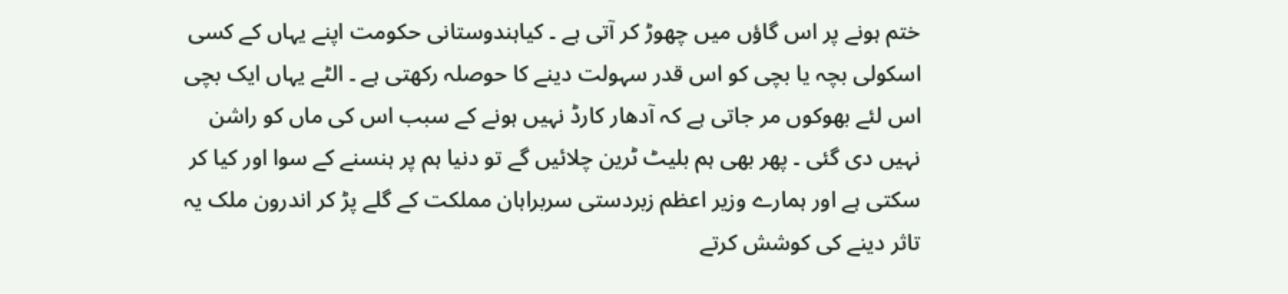ختم ہونے پر اس گاؤں میں چھوڑ کر آتی ہے ۔ کیاہندوستانی حکومت اپنے یہاں کے کسی اسکولی بچہ یا بچی کو اس قدر سہولت دینے کا حوصلہ رکھتی ہے ۔ الٹے یہاں ایک بچی اس لئے بھوکوں مر جاتی ہے کہ آدھار کارڈ نہیں ہونے کے سبب اس کی ماں کو راشن نہیں دی گئی ۔ پھر بھی ہم بلیٹ ٹرین چلائیں گے تو دنیا ہم پر ہنسنے کے سوا اور کیا کر سکتی ہے اور ہمارے وزیر اعظم زبردستی سربراہان مملکت کے گلے پڑ کر اندرون ملک یہ تاثر دینے کی کوشش کرتے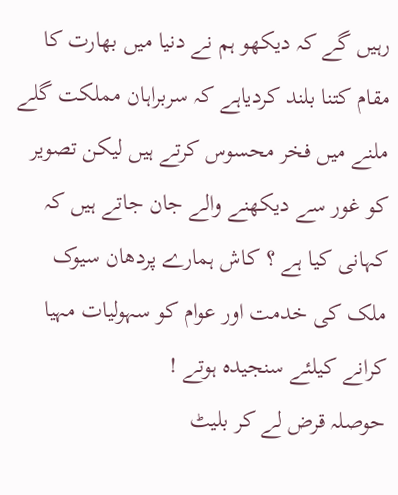رہیں گے کہ دیکھو ہم نے دنیا میں بھارت کا مقام کتنا بلند کردیاہے کہ سربراہان مملکت گلے ملنے میں فخر محسوس کرتے ہیں لیکن تصویر کو غور سے دیکھنے والے جان جاتے ہیں کہ کہانی کیا ہے ؟ کاش ہمارے پردھان سیوک ملک کی خدمت اور عوام کو سہولیات مہیا کرانے کیلئے سنجیدہ ہوتے !
حوصلہ قرض لے کر بلیٹ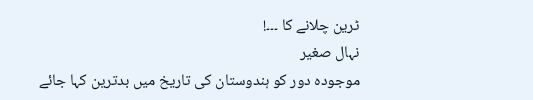ٹرین چلانے کا ۔۔۔!
نہال صغیر
موجودہ دور کو ہندوستان کی تاریخ میں بدترین کہا جائے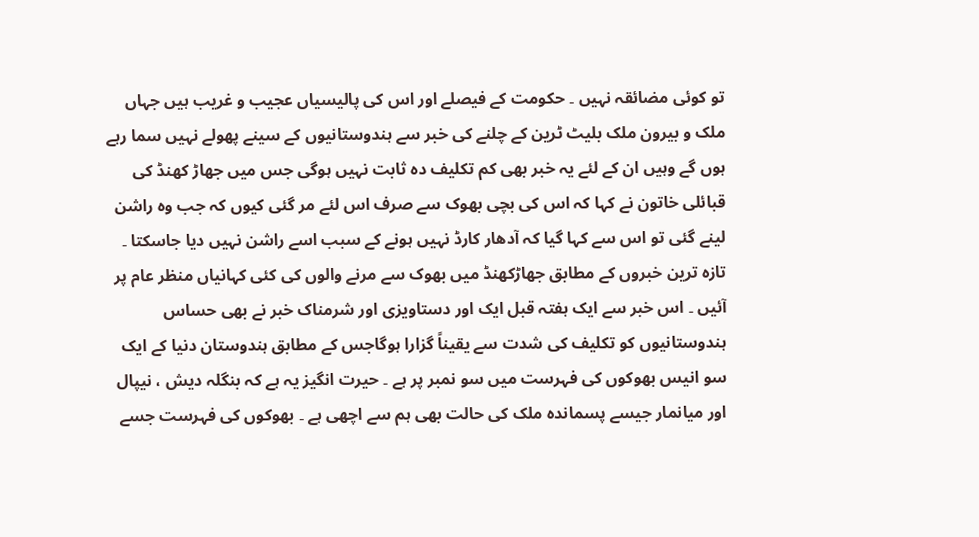تو کوئی مضائقہ نہیں ۔ حکومت کے فیصلے اور اس کی پالیسیاں عجیب و غریب ہیں جہاں ملک و بیرون ملک بلیٹ ٹرین کے چلنے کی خبر سے ہندوستانیوں کے سینے پھولے نہیں سما رہے ہوں گے وہیں ان کے لئے یہ خبر بھی کم تکلیف دہ ثابت نہیں ہوگی جس میں جھاڑ کھنڈ کی قبائلی خاتون نے کہا کہ اس کی بچی بھوک سے صرف اس لئے مر گئی کیوں کہ جب وہ راشن لینے گئی تو اس سے کہا گیا کہ آدھار کارڈ نہیں ہونے کے سبب اسے راشن نہیں دیا جاسکتا ۔ تازہ ترین خبروں کے مطابق جھاڑکھنڈ میں بھوک سے مرنے والوں کی کئی کہانیاں منظر عام پر آئیں ۔ اس خبر سے ایک ہفتہ قبل ایک اور دستاویزی اور شرمناک خبر نے بھی حساس ہندوستانیوں کو تکلیف کی شدت سے یقیناً گزارا ہوگاجس کے مطابق ہندوستان دنیا کے ایک سو انیس بھوکوں کی فہرست میں سو نمبر پر ہے ۔ حیرت انگیز یہ ہے کہ بنگلہ دیش ، نیپال اور میانمار جیسے پسماندہ ملک کی حالت بھی ہم سے اچھی ہے ۔ بھوکوں کی فہرست جسے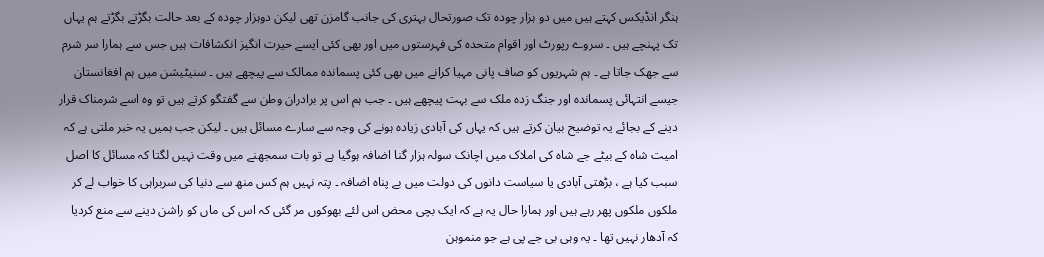ہنگر انڈیکس کہتے ہیں میں دو ہزار چودہ تک صورتحال بہتری کی جانب گامزن تھی لیکن دوہزار چودہ کے بعد حالت بگڑتے بگڑتے ہم یہاں تک پہنچے ہیں ۔ سروے رپورٹ اور اقوام متحدہ کی فہرستوں میں اور بھی کئی ایسے حیرت انگیز انکشافات ہیں جس سے ہمارا سر شرم سے جھک جاتا ہے ۔ ہم شہریوں کو صاف پانی مہیا کرانے میں بھی کئی پسماندہ ممالک سے پیچھے ہیں ۔ سنیٹیشن میں ہم افغانستان جیسے انتہائی پسماندہ اور جنگ زدہ ملک سے بہت پیچھے ہیں ۔ جب ہم اس پر برادران وطن سے گفتگو کرتے ہیں تو وہ اسے شرمناک قرار دینے کے بجائے یہ توضیح بیان کرتے ہیں کہ یہاں کی آبادی زیادہ ہونے کی وجہ سے سارے مسائل ہیں ۔ لیکن جب ہمیں یہ خبر ملتی ہے کہ امیت شاہ کے بیٹے جے شاہ کی املاک میں اچانک سولہ ہزار گنا اضافہ ہوگیا ہے تو بات سمجھنے میں وقت نہیں لگتا کہ مسائل کا اصل سبب کیا ہے ، بڑھتی آبادی یا سیاست دانوں کی دولت میں بے پناہ اضافہ ۔ پتہ نہیں ہم کس منھ سے دنیا کی سربراہی کا خواب لے کر ملکوں ملکوں پھر رہے ہیں اور ہمارا حال یہ ہے کہ ایک بچی محض اس لئے بھوکوں مر گئی کہ اس کی ماں کو راشن دینے سے منع کردیا کہ آدھار نہیں تھا ۔ یہ وہی بی جے پی ہے جو منموہن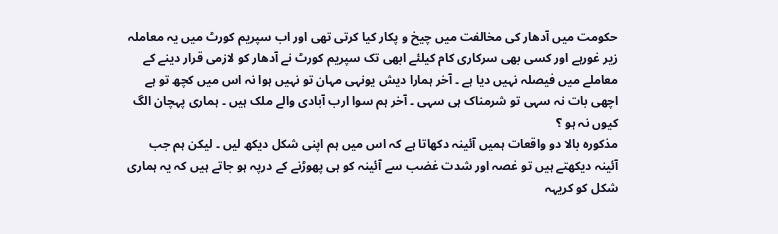حکومت میں آدھار کی مخالفت میں چیخ و پکار کیا کرتی تھی اور اب سپریم کورٹ میں یہ معاملہ زیر غورہے اور کسی بھی سرکاری کام کیلئے ابھی تک سپریم کورٹ نے آدھار کو لازمی قرار دینے کے معاملے میں فیصلہ نہیں دیا ہے ۔ آخر ہمارا دیش یونہی مہان تو نہیں ہوا نہ اس میں کچھ تو ہے اچھی بات نہ سہی تو شرمناک ہی سہی ۔ آخر ہم سوا ارب آبادی والے ملک ہیں ۔ ہماری پہچان الگ کیوں نہ ہو ؟
مذکورہ بالا دو واقعات ہمیں آئینہ دکھاتا ہے کہ اس میں ہم اپنی شکل دیکھ لیں ۔ لیکن ہم جب آئینہ دیکھتے ہیں تو غصہ اور شدت غضب سے آئینہ کو ہی پھوڑنے کے درپہ ہو جاتے ہیں کہ یہ ہماری شکل کو کریہہ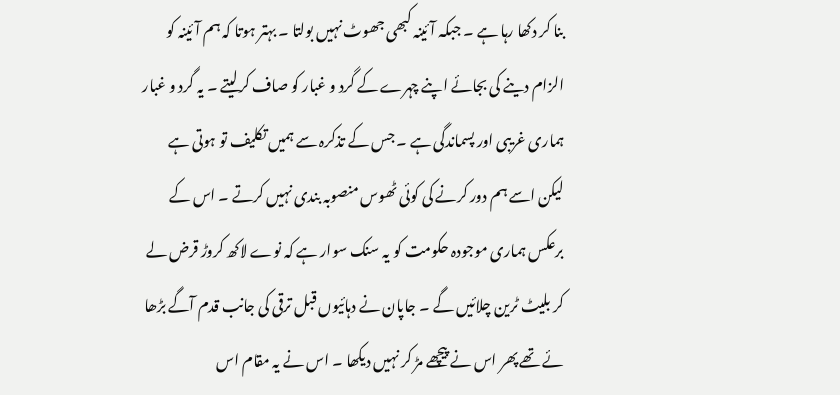بنا کر دکھا رہا ہے ۔ جبکہ آئینہ کبھی جھوٹ نہیں بولتا ۔ بہتر ہوتا کہ ہم آئینہ کو الزام دینے کی بجائے اپنے چہرے کے گرد و غبار کو صاف کرلیتے ۔ یہ گرد و غبار ہماری غریبی اور پسماندگی ہے ۔ جس کے تذکرہ سے ہمیں تکلیف تو ہوتی ہے لیکن اسے ہم دور کرنے کی کوئی ٹھوس منصوبہ بندی نہیں کرتے ۔ اس کے برعکس ہماری موجودہ حکومت کو یہ سنک سوار ہے کہ نوے لاکھ کروڑ قرض لے کر بلیٹ ٹرین چلائیں گے ۔ جاپان نے دہائیوں قبل ترقی کی جانب قدم آگے بڑھا ئے تھے پھر اس نے پیچھے مڑ کر نہیں دیکھا ۔ اس نے یہ مقام اس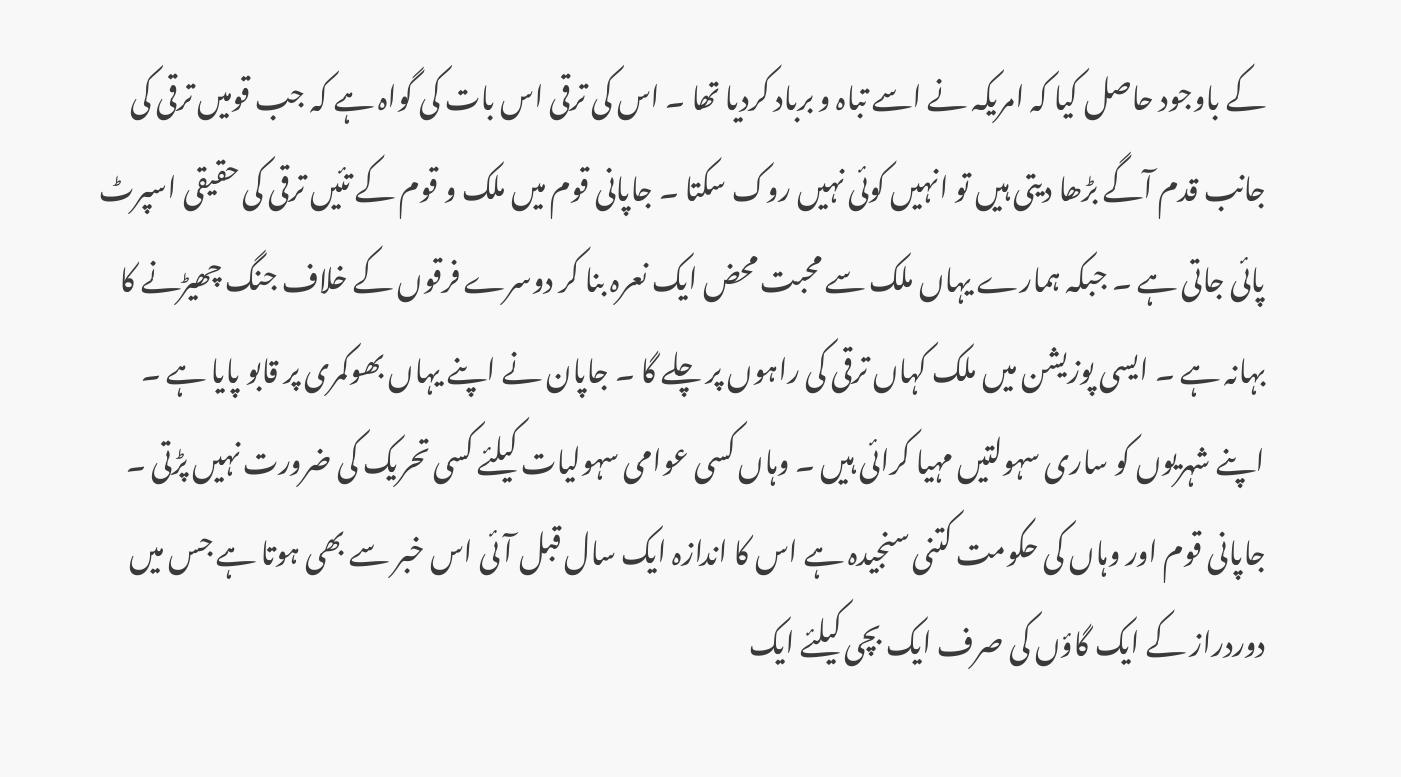کے باوجود حاصل کیا کہ امریکہ نے اسے تباہ و برباد کردیا تھا ۔ اس کی ترقی اس بات کی گواہ ہے کہ جب قومیں ترقی کی جانب قدم آگے بڑھا دیتی ہیں تو انہیں کوئی نہیں روک سکتا ۔ جاپانی قوم میں ملک و قوم کے تئیں ترقی کی حقیقی اسپرٹ پائی جاتی ہے ۔ جبکہ ہمارے یہاں ملک سے محبت محض ایک نعرہ بنا کر دوسرے فرقوں کے خلاف جنگ چھیڑنے کا بہانہ ہے ۔ ایسی پوزیشن میں ملک کہاں ترقی کی راہوں پر چلے گا ۔ جاپان نے اپنے یہاں بھوکمری پر قابو پایا ہے ۔ اپنے شہریوں کو ساری سہولتیں مہیا کرائی ہیں ۔ وہاں کسی عوامی سہولیات کیلئے کسی تحریک کی ضرورت نہیں پڑتی ۔ جاپانی قوم اور وہاں کی حکومت کتنی سنجیدہ ہے اس کا اندازہ ایک سال قبل آئی اس خبر سے بھی ہوتا ہے جس میں دوردراز کے ایک گاؤں کی صرف ایک بچی کیلئے ایک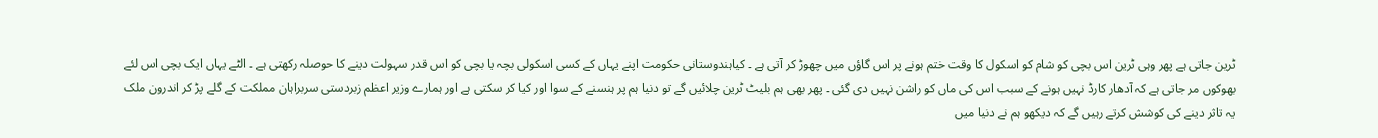ٹرین جاتی ہے پھر وہی ٹرین اس بچی کو شام کو اسکول کا وقت ختم ہونے پر اس گاؤں میں چھوڑ کر آتی ہے ۔ کیاہندوستانی حکومت اپنے یہاں کے کسی اسکولی بچہ یا بچی کو اس قدر سہولت دینے کا حوصلہ رکھتی ہے ۔ الٹے یہاں ایک بچی اس لئے بھوکوں مر جاتی ہے کہ آدھار کارڈ نہیں ہونے کے سبب اس کی ماں کو راشن نہیں دی گئی ۔ پھر بھی ہم بلیٹ ٹرین چلائیں گے تو دنیا ہم پر ہنسنے کے سوا اور کیا کر سکتی ہے اور ہمارے وزیر اعظم زبردستی سربراہان مملکت کے گلے پڑ کر اندرون ملک یہ تاثر دینے کی کوشش کرتے رہیں گے کہ دیکھو ہم نے دنیا میں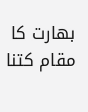بھارت کا مقام کتنا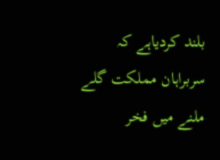بلند کردیاہے کہ سربراہان مملکت گلے ملنے میں فخر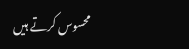محسوس کرتے ہیں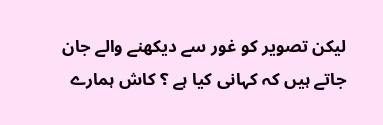لیکن تصویر کو غور سے دیکھنے والے جان جاتے ہیں کہ کہانی کیا ہے ؟ کاش ہمارے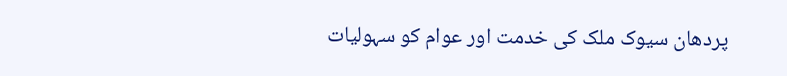پردھان سیوک ملک کی خدمت اور عوام کو سہولیات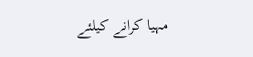مہیا کرانے کیلئے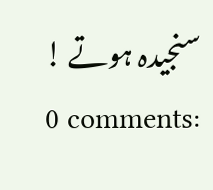سنجیدہ ہوتے !
0 comments: